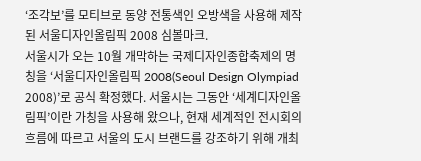‘조각보’를 모티브로 동양 전통색인 오방색을 사용해 제작된 서울디자인올림픽 2008 심볼마크.
서울시가 오는 10월 개막하는 국제디자인종합축제의 명칭을 ‘서울디자인올림픽 2008(Seoul Design Olympiad 2008)’로 공식 확정했다. 서울시는 그동안 ‘세계디자인올림픽’이란 가칭을 사용해 왔으나, 현재 세계적인 전시회의 흐름에 따르고 서울의 도시 브랜드를 강조하기 위해 개최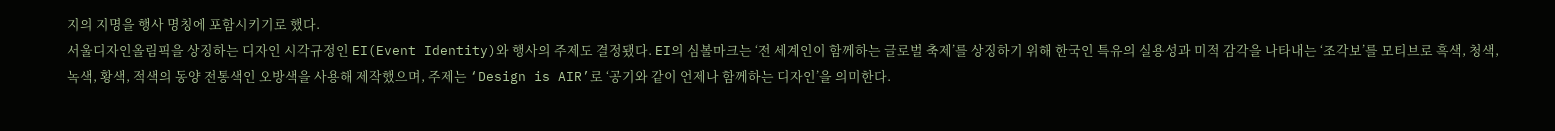지의 지명을 행사 명칭에 포함시키기로 했다.
서울디자인올림픽을 상징하는 디자인 시각규정인 EI(Event Identity)와 행사의 주제도 결정됐다. EI의 심볼마크는 ‘전 세계인이 함께하는 글로벌 축제’를 상징하기 위해 한국인 특유의 실용성과 미적 감각을 나타내는 ‘조각보’를 모티브로 흑색, 청색, 녹색, 황색, 적색의 동양 전통색인 오방색을 사용해 제작했으며, 주제는 ‘Design is AIR’로 ‘공기와 같이 언제나 함께하는 디자인’을 의미한다.